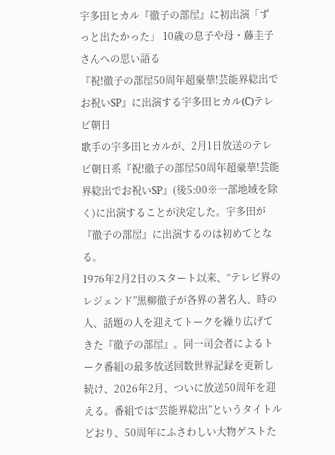宇多田ヒカル『徹子の部屋』に初出演「ずっと出たかった」 10歳の息子や母・藤圭子さんへの思い語る
『祝!徹子の部屋50周年超豪華!芸能界総出でお祝いSP』に出演する宇多田ヒカル(C)テレビ朝日
歌手の宇多田ヒカルが、2月1日放送のテレビ朝日系『祝!徹子の部屋50周年超豪華!芸能界総出でお祝いSP』(後5:00※一部地域を除く)に出演することが決定した。宇多田が『徹子の部屋』に出演するのは初めてとなる。
1976年2月2日のスタート以来、“テレビ界のレジェンド”黒柳徹子が各界の著名人、時の人、話題の人を迎えてトークを繰り広げてきた『徹子の部屋』。同一司会者によるトーク番組の最多放送回数世界記録を更新し続け、2026年2月、ついに放送50周年を迎える。番組では“芸能界総出”というタイトルどおり、50周年にふさわしい大物ゲストた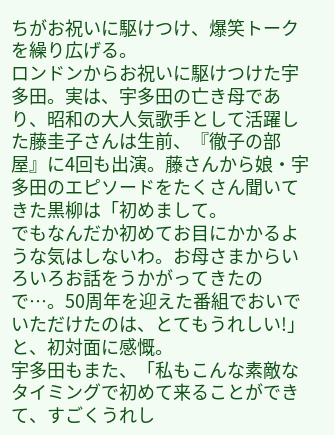ちがお祝いに駆けつけ、爆笑トークを繰り広げる。
ロンドンからお祝いに駆けつけた宇多田。実は、宇多田の亡き母であり、昭和の大人気歌手として活躍した藤圭子さんは生前、『徹子の部屋』に4回も出演。藤さんから娘・宇多田のエピソードをたくさん聞いてきた黒柳は「初めまして。
でもなんだか初めてお目にかかるような気はしないわ。お母さまからいろいろお話をうかがってきたので…。50周年を迎えた番組でおいでいただけたのは、とてもうれしい!」と、初対面に感慨。
宇多田もまた、「私もこんな素敵なタイミングで初めて来ることができて、すごくうれし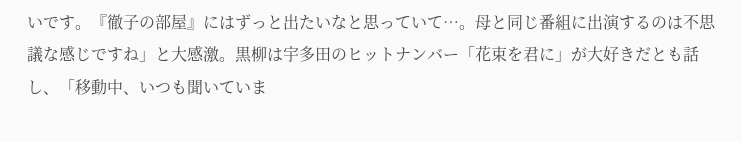いです。『徹子の部屋』にはずっと出たいなと思っていて…。母と同じ番組に出演するのは不思議な感じですね」と大感激。黒柳は宇多田のヒットナンバー「花束を君に」が大好きだとも話し、「移動中、いつも聞いていま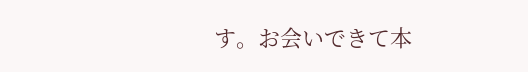す。お会いできて本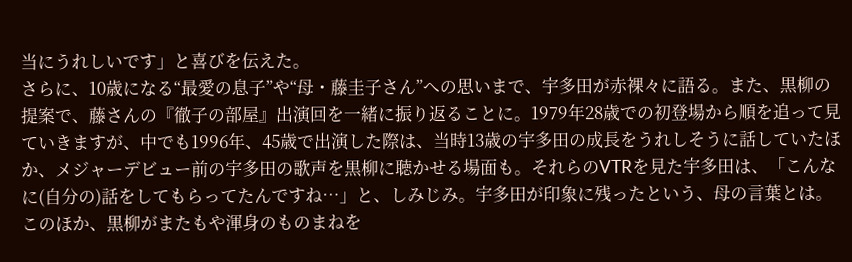当にうれしいです」と喜びを伝えた。
さらに、10歳になる“最愛の息子”や“母・藤圭子さん”への思いまで、宇多田が赤裸々に語る。また、黒柳の提案で、藤さんの『徹子の部屋』出演回を一緒に振り返ることに。1979年28歳での初登場から順を追って見ていきますが、中でも1996年、45歳で出演した際は、当時13歳の宇多田の成長をうれしそうに話していたほか、メジャーデビュー前の宇多田の歌声を黒柳に聴かせる場面も。それらのVTRを見た宇多田は、「こんなに(自分の)話をしてもらってたんですね…」と、しみじみ。宇多田が印象に残ったという、母の言葉とは。
このほか、黒柳がまたもや渾身のものまねを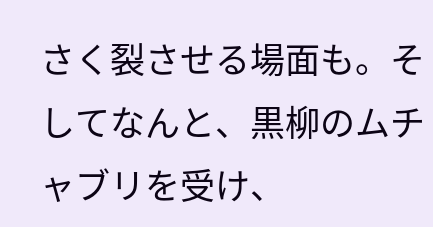さく裂させる場面も。そしてなんと、黒柳のムチャブリを受け、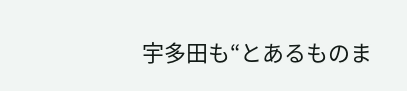宇多田も“とあるものま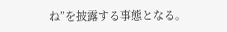ね”を披露する事態となる。